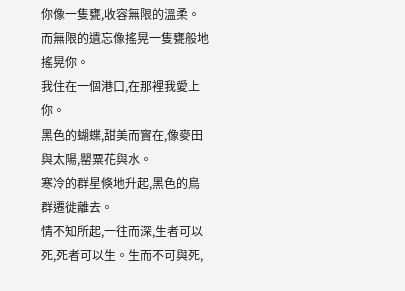你像一隻甕,收容無限的溫柔。而無限的遺忘像搖晃一隻甕般地搖晃你。
我住在一個港口,在那裡我愛上你。
黑色的蝴蝶,甜美而實在,像麥田與太陽,罌粟花與水。
寒冷的群星倏地升起,黑色的鳥群遷徙離去。
情不知所起,一往而深,生者可以死,死者可以生。生而不可與死,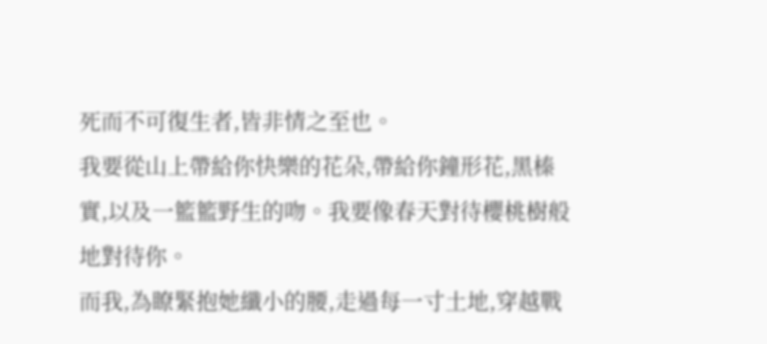死而不可復生者,皆非情之至也。
我要從山上帶給你快樂的花朵,帶給你鐘形花,黑榛實,以及一籃籃野生的吻。我要像春天對待櫻桃樹般地對待你。
而我,為瞭緊抱她纖小的腰,走過每一寸土地,穿越戰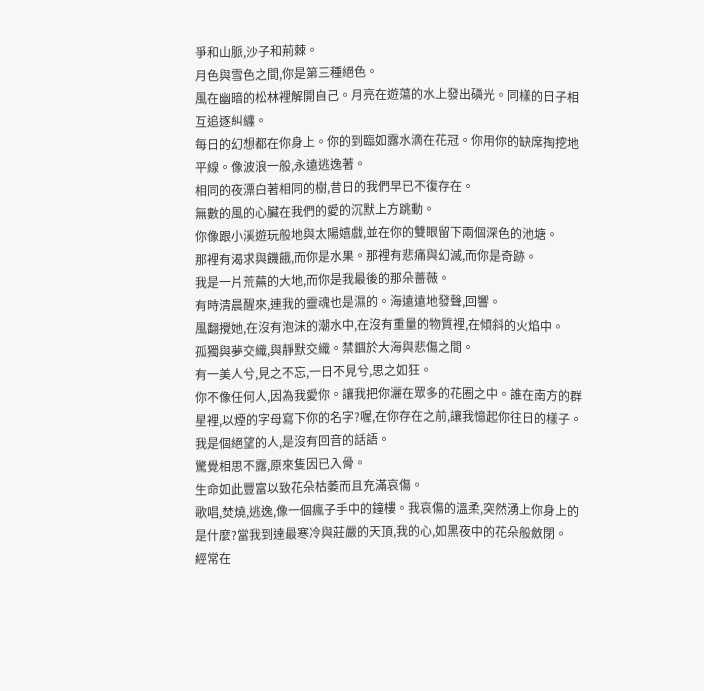爭和山脈,沙子和荊棘。
月色與雪色之間,你是第三種絕色。
風在幽暗的松林裡解開自己。月亮在遊蕩的水上發出磷光。同樣的日子相互追逐糾纏。
每日的幻想都在你身上。你的到臨如露水滴在花冠。你用你的缺席掏挖地平線。像波浪一般,永遠逃逸著。
相同的夜漂白著相同的樹,昔日的我們早已不復存在。
無數的風的心臟在我們的愛的沉默上方跳動。
你像跟小溪遊玩般地與太陽嬉戲,並在你的雙眼留下兩個深色的池塘。
那裡有渴求與饑餓,而你是水果。那裡有悲痛與幻滅,而你是奇跡。
我是一片荒蕪的大地,而你是我最後的那朵薔薇。
有時清晨醒來,連我的靈魂也是濕的。海遠遠地發聲,回響。
風翻攪她,在沒有泡沫的潮水中,在沒有重量的物質裡,在傾斜的火焰中。
孤獨與夢交織,與靜默交織。禁錮於大海與悲傷之間。
有一美人兮,見之不忘,一日不見兮,思之如狂。
你不像任何人,因為我愛你。讓我把你灑在眾多的花圈之中。誰在南方的群星裡,以煙的字母寫下你的名字?喔,在你存在之前,讓我憶起你往日的樣子。
我是個絕望的人,是沒有回音的話語。
驚覺相思不露,原來隻因已入骨。
生命如此豐富以致花朵枯萎而且充滿哀傷。
歌唱,焚燒,逃逸,像一個瘋子手中的鐘樓。我哀傷的溫柔,突然湧上你身上的是什麼?當我到達最寒冷與莊嚴的天頂,我的心,如黑夜中的花朵般斂閉。
經常在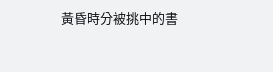黃昏時分被挑中的書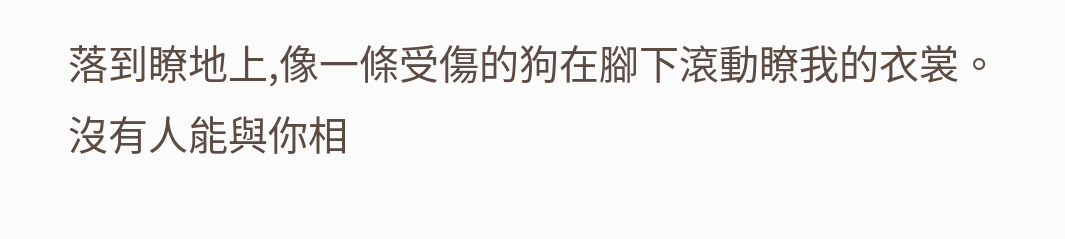落到瞭地上,像一條受傷的狗在腳下滾動瞭我的衣裳。
沒有人能與你相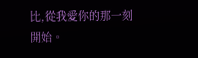比,從我愛你的那一刻開始。